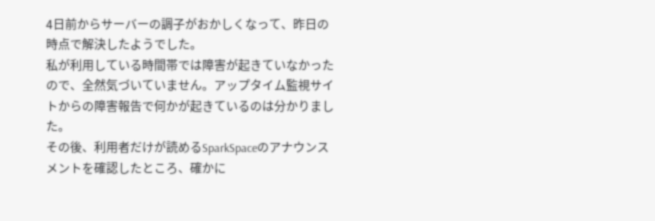4日前からサーバーの調子がおかしくなって、昨日の時点で解決したようでした。
私が利用している時間帯では障害が起きていなかったので、全然気づいていません。アップタイム監視サイトからの障害報告で何かが起きているのは分かりました。
その後、利用者だけが読めるSparkSpaceのアナウンスメントを確認したところ、確かに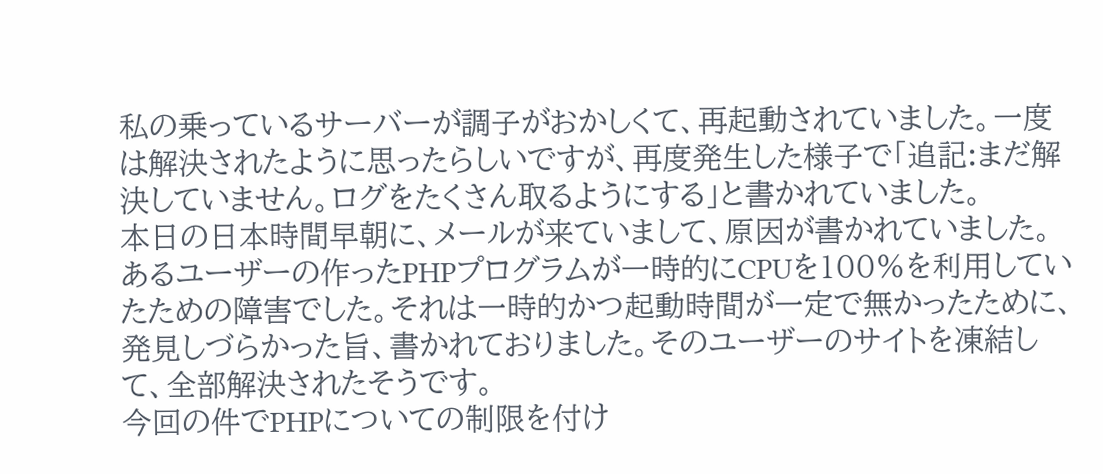私の乗っているサーバーが調子がおかしくて、再起動されていました。一度は解決されたように思ったらしいですが、再度発生した様子で「追記:まだ解決していません。ログをたくさん取るようにする」と書かれていました。
本日の日本時間早朝に、メールが来ていまして、原因が書かれていました。あるユーザーの作ったPHPプログラムが一時的にCPUを100%を利用していたための障害でした。それは一時的かつ起動時間が一定で無かったために、発見しづらかった旨、書かれておりました。そのユーザーのサイトを凍結して、全部解決されたそうです。
今回の件でPHPについての制限を付け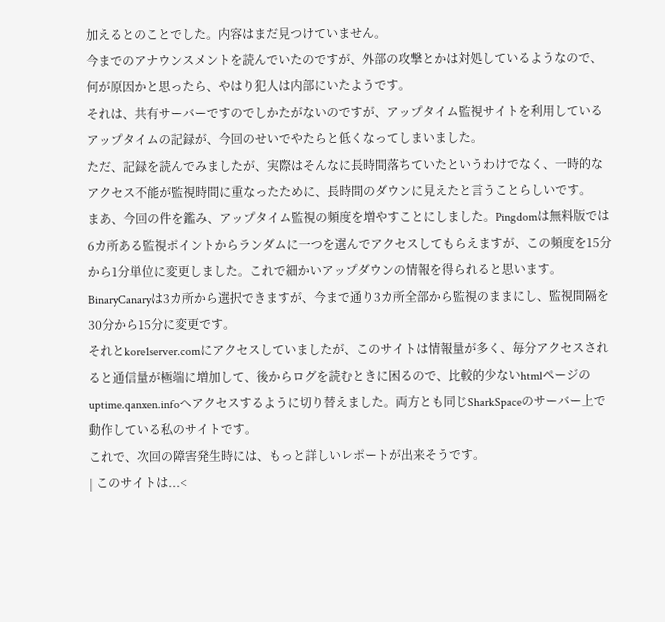加えるとのことでした。内容はまだ見つけていません。
今までのアナウンスメントを読んでいたのですが、外部の攻撃とかは対処しているようなので、何が原因かと思ったら、やはり犯人は内部にいたようです。
それは、共有サーバーですのでしかたがないのですが、アップタイム監視サイトを利用しているアップタイムの記録が、今回のせいでやたらと低くなってしまいました。
ただ、記録を読んでみましたが、実際はそんなに長時間落ちていたというわけでなく、一時的なアクセス不能が監視時間に重なったために、長時間のダウンに見えたと言うことらしいです。
まあ、今回の件を鑑み、アップタイム監視の頻度を増やすことにしました。Pingdomは無料版では6カ所ある監視ポイントからランダムに一つを選んでアクセスしてもらえますが、この頻度を15分から1分単位に変更しました。これで細かいアップダウンの情報を得られると思います。BinaryCanaryは3カ所から選択できますが、今まで通り3カ所全部から監視のままにし、監視間隔を30分から15分に変更です。
それとkore1server.comにアクセスしていましたが、このサイトは情報量が多く、毎分アクセスされると通信量が極端に増加して、後からログを読むときに困るので、比較的少ないhtmlページのuptime.qanxen.infoへアクセスするように切り替えました。両方とも同じSharkSpaceのサーバー上で動作している私のサイトです。
これで、次回の障害発生時には、もっと詳しいレポートが出来そうです。
| このサイトは...<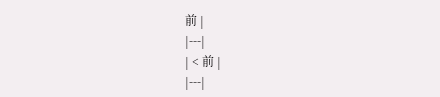前 |
|---|
| < 前 |
|---|